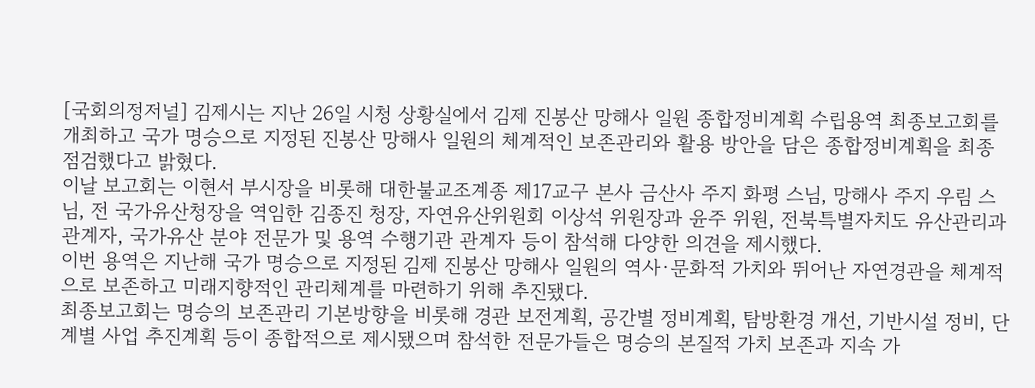[국회의정저널] 김제시는 지난 26일 시청 상황실에서 김제 진봉산 망해사 일원 종합정비계획 수립용역 최종보고회를 개최하고 국가 명승으로 지정된 진봉산 망해사 일원의 체계적인 보존관리와 활용 방안을 담은 종합정비계획을 최종 점검했다고 밝혔다.
이날 보고회는 이현서 부시장을 비롯해 대한불교조계종 제17교구 본사 금산사 주지 화평 스님, 망해사 주지 우림 스님, 전 국가유산청장을 역임한 김종진 청장, 자연유산위원회 이상석 위원장과 윤주 위원, 전북특별자치도 유산관리과 관계자, 국가유산 분야 전문가 및 용역 수행기관 관계자 등이 참석해 다양한 의견을 제시했다.
이번 용역은 지난해 국가 명승으로 지정된 김제 진봉산 망해사 일원의 역사·문화적 가치와 뛰어난 자연경관을 체계적으로 보존하고 미래지향적인 관리체계를 마련하기 위해 추진됐다.
최종보고회는 명승의 보존관리 기본방향을 비롯해 경관 보전계획, 공간별 정비계획, 탐방환경 개선, 기반시설 정비, 단계별 사업 추진계획 등이 종합적으로 제시됐으며 참석한 전문가들은 명승의 본질적 가치 보존과 지속 가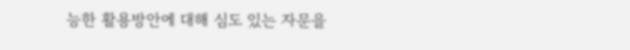능한 활용방안에 대해 심도 있는 자문을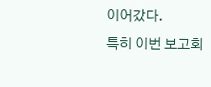이어갔다.
특히 이번 보고회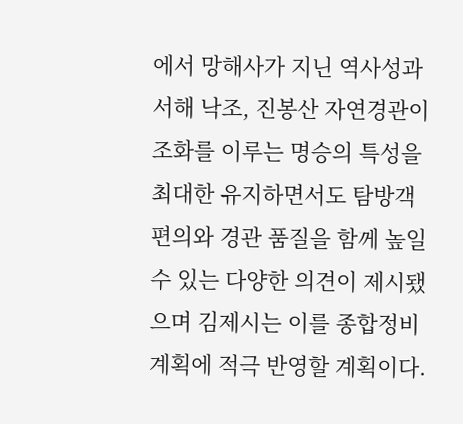에서 망해사가 지닌 역사성과 서해 낙조, 진봉산 자연경관이 조화를 이루는 명승의 특성을 최대한 유지하면서도 탐방객 편의와 경관 품질을 함께 높일 수 있는 다양한 의견이 제시됐으며 김제시는 이를 종합정비계획에 적극 반영할 계획이다.